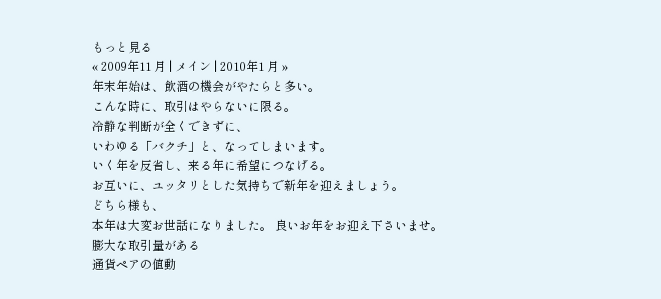もっと見る
« 2009年11 月 | メイン | 2010年1 月 »
年末年始は、飲酒の機会がやたらと多い。
こんな時に、取引はやらないに限る。
冷静な判断が全くできずに、
いわゆる「バクチ」と、なってしまいます。
いく年を反省し、来る年に希望につなげる。
お互いに、ユッタリとした気持ちで新年を迎えましょう。
どちら様も、
本年は大変お世話になりました。 良いお年をお迎え下さいませ。
膨大な取引量がある
通貨ペアの値動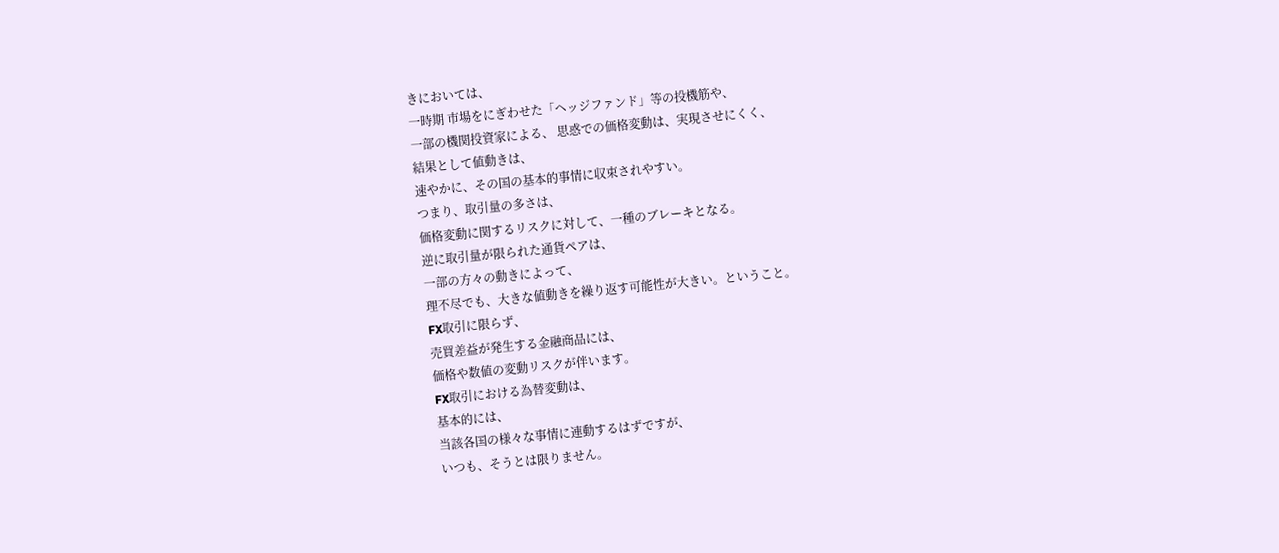きにおいては、
一時期 市場をにぎわせた「ヘッジファンド」等の投機筋や、
一部の機関投資家による、 思惑での価格変動は、実現させにくく、
結果として値動きは、
速やかに、その国の基本的事情に収束されやすい。
つまり、取引量の多さは、
価格変動に関するリスクに対して、一種のブレーキとなる。
逆に取引量が限られた通貨ペアは、
一部の方々の動きによって、
理不尽でも、大きな値動きを繰り返す可能性が大きい。ということ。
FX取引に限らず、
売買差益が発生する金融商品には、
価格や数値の変動リスクが伴います。
FX取引における為替変動は、
基本的には、
当該各国の様々な事情に連動するはずですが、
いつも、そうとは限りません。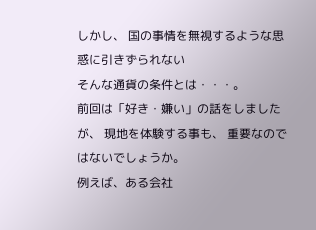しかし、 国の事情を無視するような思惑に引きずられない
そんな通貨の条件とは・・・。
前回は「好き・嫌い」の話をしましたが、 現地を体験する事も、 重要なのではないでしょうか。
例えば、ある会社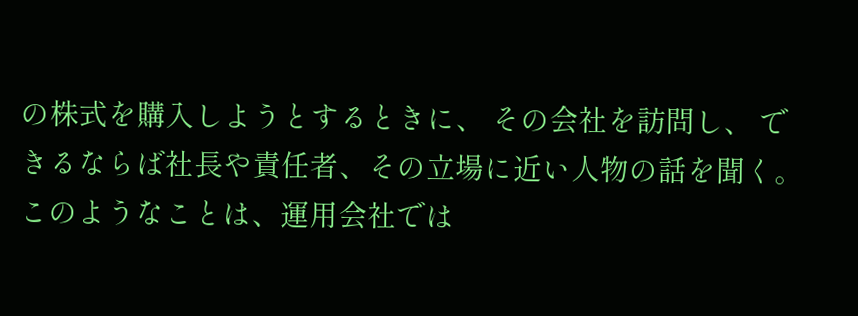の株式を購入しようとするときに、 その会社を訪問し、 できるならば社長や責任者、その立場に近い人物の話を聞く。 このようなことは、運用会社では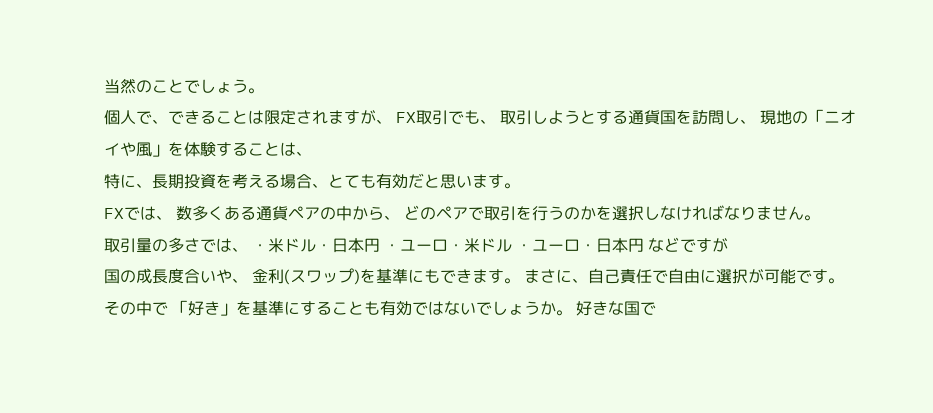当然のことでしょう。
個人で、できることは限定されますが、 FX取引でも、 取引しようとする通貨国を訪問し、 現地の「ニオイや風」を体験することは、
特に、長期投資を考える場合、とても有効だと思います。
FXでは、 数多くある通貨ペアの中から、 どのペアで取引を行うのかを選択しなければなりません。
取引量の多さでは、 ・米ドル・日本円 ・ユーロ・米ドル ・ユーロ・日本円 などですが
国の成長度合いや、 金利(スワップ)を基準にもできます。 まさに、自己責任で自由に選択が可能です。
その中で 「好き」を基準にすることも有効ではないでしょうか。 好きな国で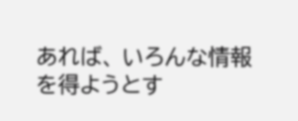あれば、 いろんな情報を得ようとす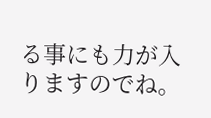る事にも力が入りますのでね。